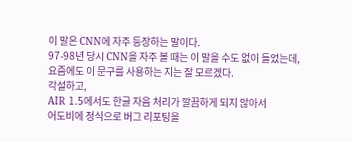이 말은 CNN에 자주 등장하는 말이다.
97-98년 당시 CNN을 자주 볼 때는 이 말을 수도 없이 들었는데,
요즘에도 이 문구를 사용하는 지는 잘 모르겠다.
각설하고,
AIR 1.5에서도 한글 자음 처리가 깔끔하게 되지 않아서
어도비에 정식으로 버그 리포팅을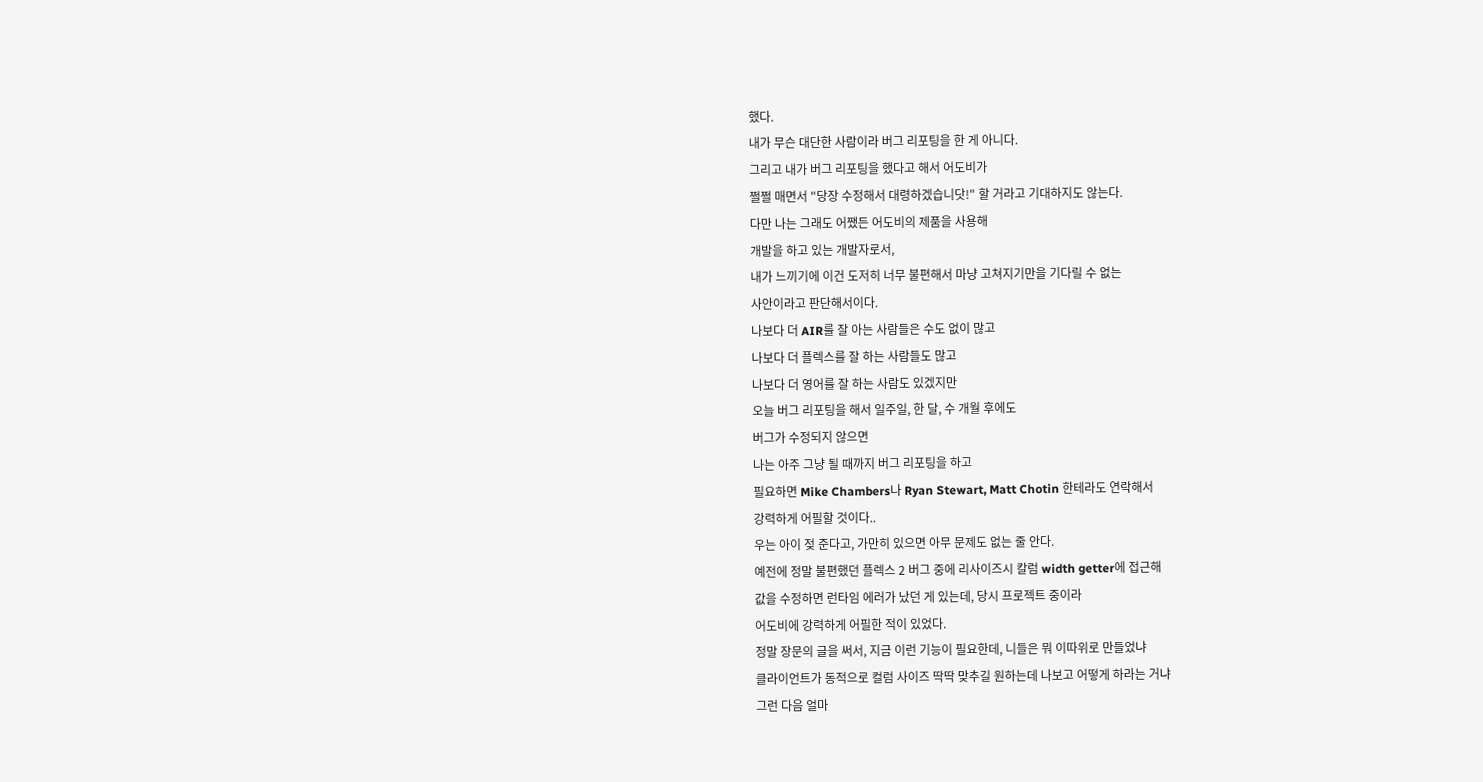했다.
내가 무슨 대단한 사람이라 버그 리포팅을 한 게 아니다.
그리고 내가 버그 리포팅을 했다고 해서 어도비가
쩔쩔 매면서 "당장 수정해서 대령하겠습니닷!" 할 거라고 기대하지도 않는다.
다만 나는 그래도 어쨌든 어도비의 제품을 사용해
개발을 하고 있는 개발자로서,
내가 느끼기에 이건 도저히 너무 불편해서 마냥 고쳐지기만을 기다릴 수 없는
사안이라고 판단해서이다.
나보다 더 AIR를 잘 아는 사람들은 수도 없이 많고
나보다 더 플렉스를 잘 하는 사람들도 많고
나보다 더 영어를 잘 하는 사람도 있겠지만
오늘 버그 리포팅을 해서 일주일, 한 달, 수 개월 후에도
버그가 수정되지 않으면
나는 아주 그냥 될 때까지 버그 리포팅을 하고
필요하면 Mike Chambers나 Ryan Stewart, Matt Chotin 한테라도 연락해서
강력하게 어필할 것이다..
우는 아이 젖 준다고, 가만히 있으면 아무 문제도 없는 줄 안다.
예전에 정말 불편했던 플렉스 2 버그 중에 리사이즈시 칼럼 width getter에 접근해
값을 수정하면 런타임 에러가 났던 게 있는데, 당시 프로젝트 중이라
어도비에 강력하게 어필한 적이 있었다.
정말 장문의 글을 써서, 지금 이런 기능이 필요한데, 니들은 뭐 이따위로 만들었냐
클라이언트가 동적으로 컬럼 사이즈 딱딱 맞추길 원하는데 나보고 어떻게 하라는 거냐
그런 다음 얼마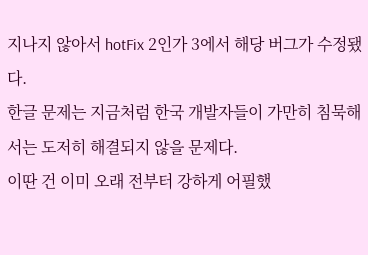지나지 않아서 hotFix 2인가 3에서 해당 버그가 수정됐다.
한글 문제는 지금처럼 한국 개발자들이 가만히 침묵해서는 도저히 해결되지 않을 문제다.
이딴 건 이미 오래 전부터 강하게 어필했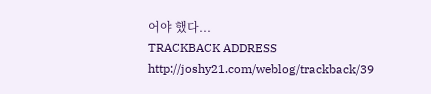어야 했다...
TRACKBACK ADDRESS
http://joshy21.com/weblog/trackback/39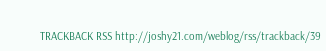TRACKBACK RSS http://joshy21.com/weblog/rss/trackback/39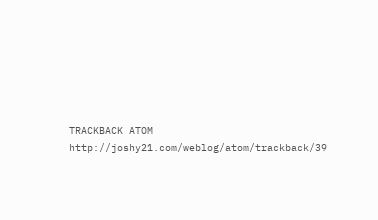TRACKBACK ATOM http://joshy21.com/weblog/atom/trackback/39